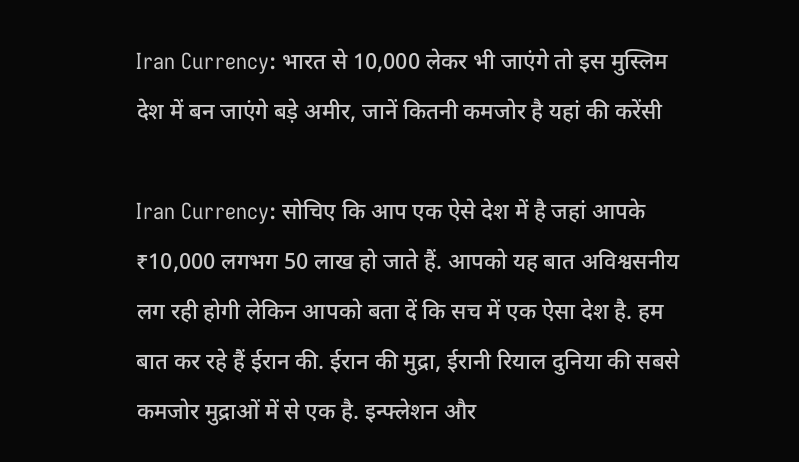Iran Currency: भारत से 10,000 लेकर भी जाएंगे तो इस मुस्लिम देश में बन जाएंगे बड़े अमीर, जानें कितनी कमजोर है यहां की करेंसी

Iran Currency: सोचिए कि आप एक ऐसे देश में है जहां आपके ₹10,000 लगभग 50 लाख हो जाते हैं. आपको यह बात अविश्वसनीय लग रही होगी लेकिन आपको बता दें कि सच में एक ऐसा देश है. हम बात कर रहे हैं ईरान की. ईरान की मुद्रा, ईरानी रियाल दुनिया की सबसे कमजोर मुद्राओं में से एक है. इन्फ्लेशन और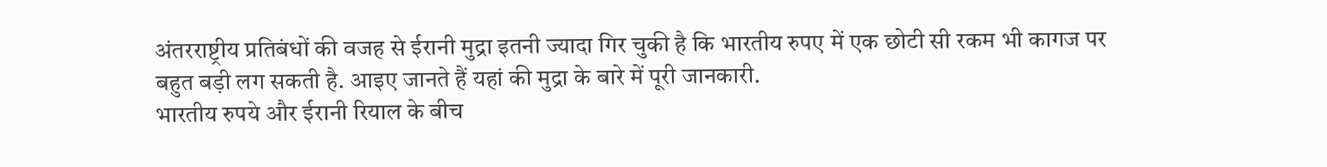अंतरराष्ट्रीय प्रतिबंधों की वजह से ईरानी मुद्रा इतनी ज्यादा गिर चुकी है कि भारतीय रुपए में एक छोटी सी रकम भी कागज पर बहुत बड़ी लग सकती है. आइए जानते हैं यहां की मुद्रा के बारे में पूरी जानकारी.
भारतीय रुपये और ईरानी रियाल के बीच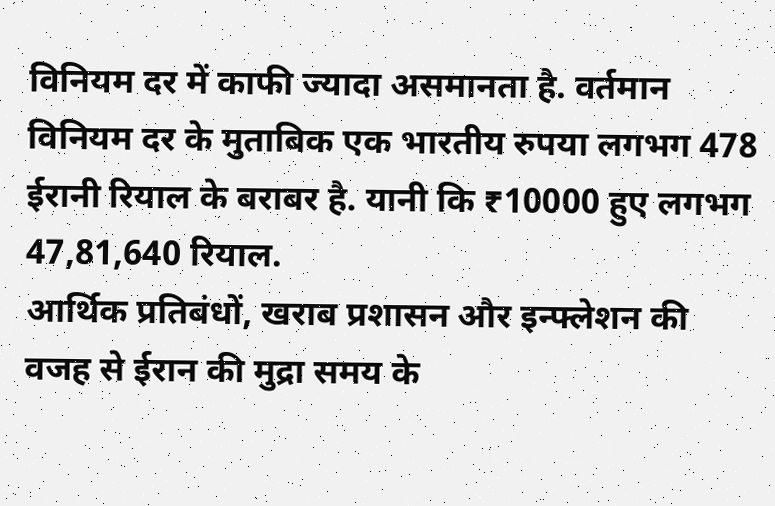विनियम दर में काफी ज्यादा असमानता है. वर्तमान विनियम दर के मुताबिक एक भारतीय रुपया लगभग 478 ईरानी रियाल के बराबर है. यानी कि ₹10000 हुए लगभग 47,81,640 रियाल.
आर्थिक प्रतिबंधों, खराब प्रशासन और इन्फ्लेशन की वजह से ईरान की मुद्रा समय के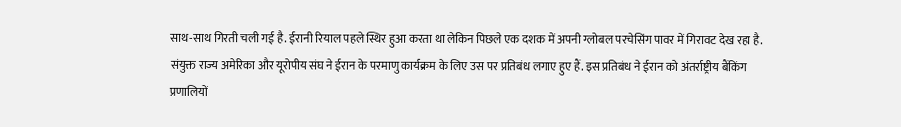साथ-साथ गिरती चली गई है. ईरानी रियाल पहले स्थिर हुआ करता था लेकिन पिछले एक दशक में अपनी ग्लोबल परचेसिंग पावर में गिरावट देख रहा है.
संयुक्त राज्य अमेरिका और यूरोपीय संघ ने ईरान के परमाणु कार्यक्रम के लिए उस पर प्रतिबंध लगाए हुए हैं. इस प्रतिबंध ने ईरान को अंतर्राष्ट्रीय बैंकिंग प्रणालियों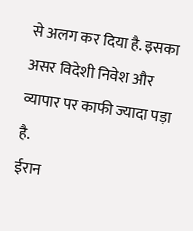से अलग कर दिया है. इसका असर विदेशी निवेश और व्यापार पर काफी ज्यादा पड़ा है.
ईरान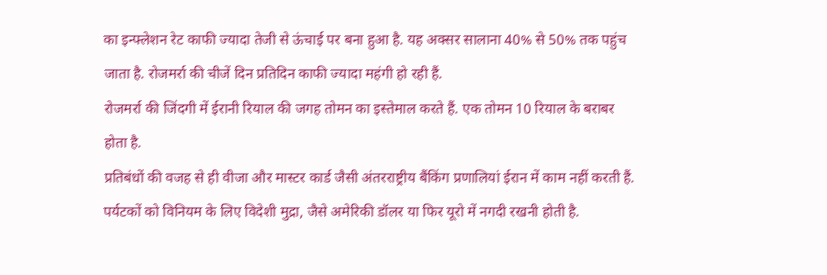का इन्फ्लेशन रेट काफी ज्यादा तेजी से ऊंचाई पर बना हुआ है. यह अक्सर सालाना 40% से 50% तक पहुंच जाता है. रोजमर्रा की चीजें दिन प्रतिदिन काफी ज्यादा महंगी हो रही हैं.
रोजमर्रा की जिंदगी में ईरानी रियाल की जगह तोमन का इस्तेमाल करते हैं. एक तोमन 10 रियाल के बराबर होता है.
प्रतिबंधों की वजह से ही वीजा और मास्टर कार्ड जैसी अंतरराष्ट्रीय बैंकिंग प्रणालियां ईरान में काम नहीं करती हैं. पर्यटकों को विनियम के लिए विदेशी मुद्रा, जैसे अमेरिकी डॉलर या फिर यूरो में नगदी रखनी होती है.